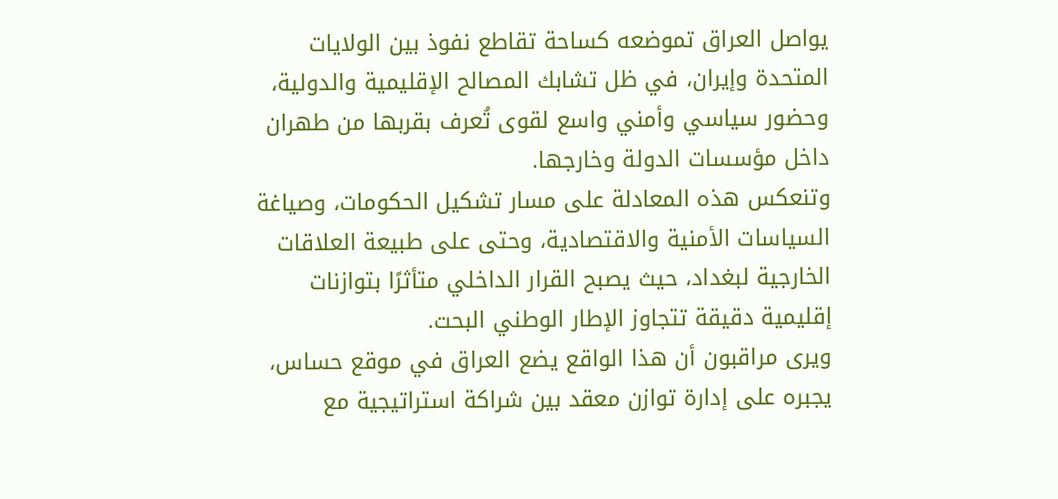يواصل العراق تموضعه كساحة تقاطع نفوذ بين الولايات المتحدة وإيران، في ظل تشابك المصالح الإقليمية والدولية، وحضور سياسي وأمني واسع لقوى تُعرف بقربها من طهران داخل مؤسسات الدولة وخارجها.
وتنعكس هذه المعادلة على مسار تشكيل الحكومات، وصياغة السياسات الأمنية والاقتصادية، وحتى على طبيعة العلاقات الخارجية لبغداد، حيث يصبح القرار الداخلي متأثرًا بتوازنات إقليمية دقيقة تتجاوز الإطار الوطني البحت.
ويرى مراقبون أن هذا الواقع يضع العراق في موقع حساس، يجبره على إدارة توازن معقد بين شراكة استراتيجية مع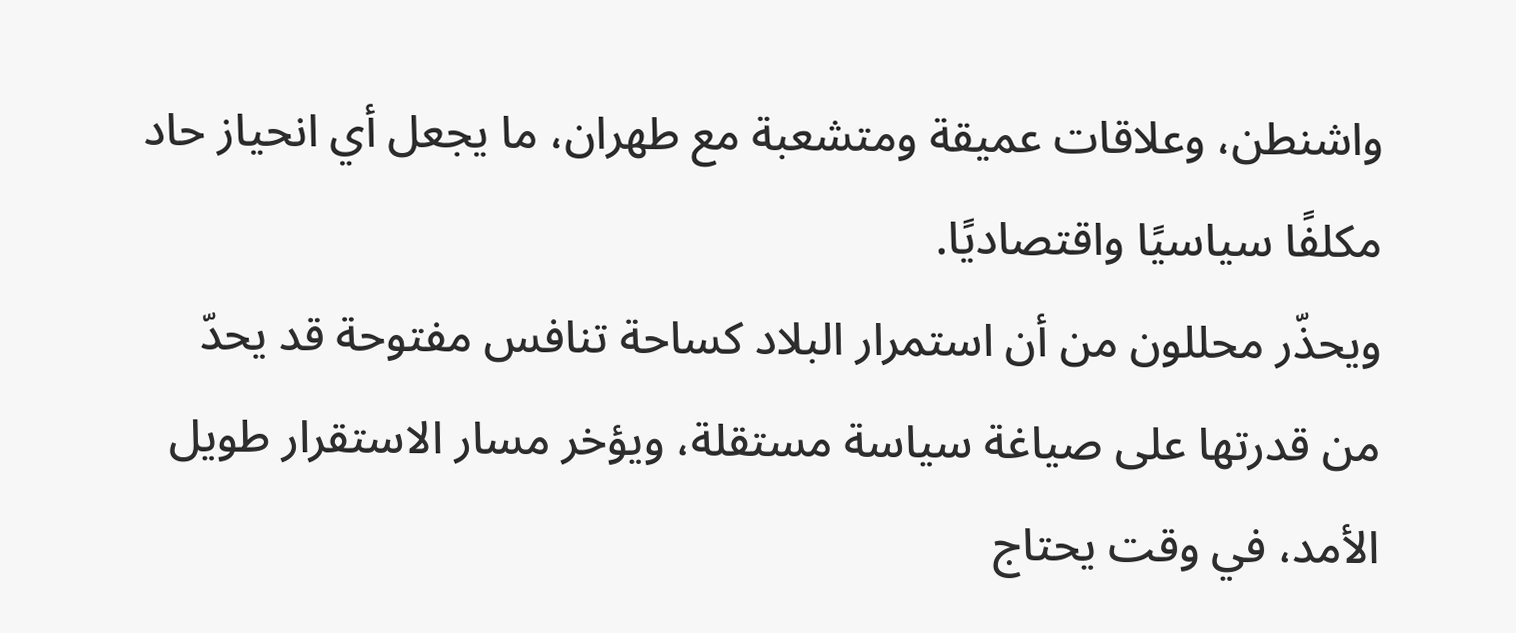واشنطن، وعلاقات عميقة ومتشعبة مع طهران، ما يجعل أي انحياز حاد مكلفًا سياسيًا واقتصاديًا.
ويحذّر محللون من أن استمرار البلاد كساحة تنافس مفتوحة قد يحدّ من قدرتها على صياغة سياسة مستقلة، ويؤخر مسار الاستقرار طويل الأمد، في وقت يحتاج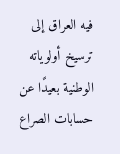فيه العراق إلى ترسيخ أولوياته الوطنية بعيدًا عن حسابات الصراع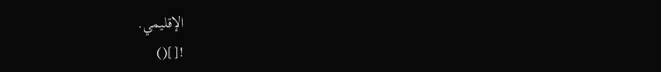الإقليمي.
![]()